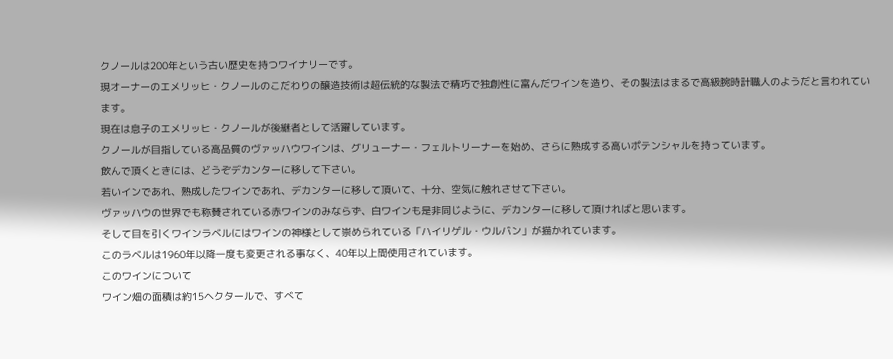クノールは200年という古い歴史を持つワイナリーです。
現オーナーのエメリッヒ・クノールのこだわりの醸造技術は超伝統的な製法で精巧で独創性に富んだワインを造り、その製法はまるで高級腕時計職人のようだと言われています。
現在は息子のエメリッヒ・クノールが後継者として活躍しています。
クノールが目指している高品質のヴァッハウワインは、グリューナー・フェルトリーナーを始め、さらに熟成する高いポテンシャルを持っています。
飲んで頂くときには、どうぞデカンターに移して下さい。
若いインであれ、熟成したワインであれ、デカンターに移して頂いて、十分、空気に触れさせて下さい。
ヴァッハウの世界でも称賛されている赤ワインのみならず、白ワインも是非同じように、デカンターに移して頂ければと思います。
そして目を引くワインラベルにはワインの神様として崇められている「ハイリゲル・ウルバン」が描かれています。
このラベルは1960年以降一度も変更される事なく、40年以上間使用されています。
このワインについて
ワイン畑の面積は約15ヘクタールで、すべて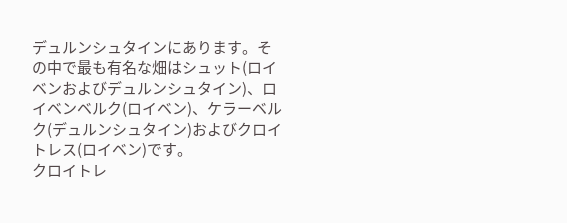デュルンシュタインにあります。その中で最も有名な畑はシュット(ロイベンおよびデュルンシュタイン)、ロイベンベルク(ロイベン)、ケラーベルク(デュルンシュタイン)およびクロイトレス(ロイベン)です。
クロイトレ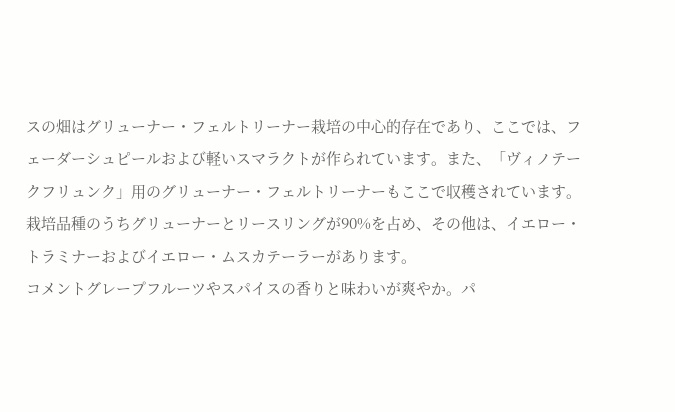スの畑はグリューナー・フェルトリーナー栽培の中心的存在であり、ここでは、フェーダーシュピールおよび軽いスマラクトが作られています。また、「ヴィノテークフリュンク」用のグリューナー・フェルトリーナーもここで収穫されています。栽培品種のうちグリューナーとリースリングが90%を占め、その他は、イエロー・トラミナーおよびイエロー・ムスカテーラーがあります。
コメントグレープフルーツやスパイスの香りと味わいが爽やか。パ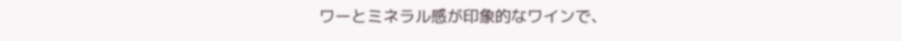ワーとミネラル感が印象的なワインで、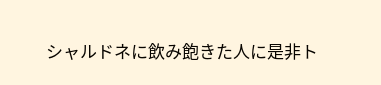シャルドネに飲み飽きた人に是非ト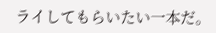ライしてもらいたい一本だ。